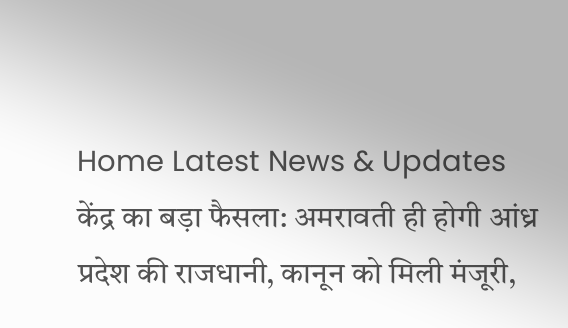Home Latest News & Updates केंद्र का बड़ा फैसला: अमरावती ही होगी आंध्र प्रदेश की राजधानी, कानून को मिली मंजूरी,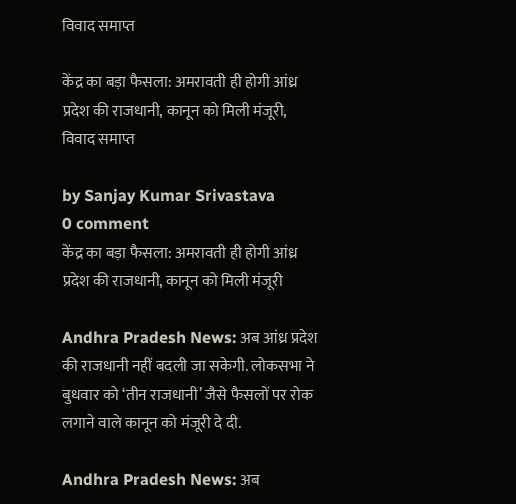विवाद समाप्त

केंद्र का बड़ा फैसला: अमरावती ही होगी आंध्र प्रदेश की राजधानी, कानून को मिली मंजूरी, विवाद समाप्त

by Sanjay Kumar Srivastava
0 comment
केंद्र का बड़ा फैसला: अमरावती ही होगी आंध्र प्रदेश की राजधानी, कानून को मिली मंजूरी

Andhra Pradesh News: अब आंध्र प्रदेश की राजधानी नहीं बदली जा सकेगी. लोकसभा ने बुधवार को ‘तीन राजधानी’ जैसे फैसलों पर रोक लगाने वाले कानून को मंजूरी दे दी.

Andhra Pradesh News: अब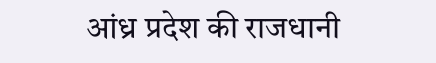आंध्र प्रदेश की राजधानी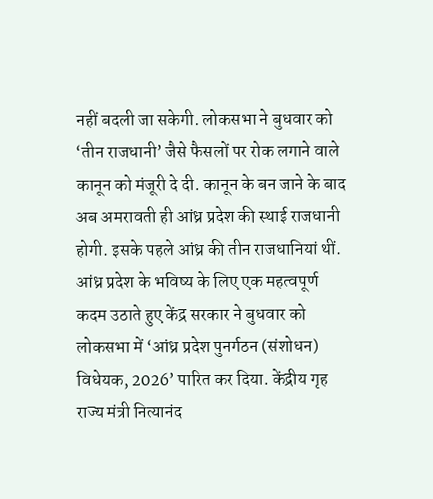नहीं बदली जा सकेगी. लोकसभा ने बुधवार को ‘तीन राजधानी’ जैसे फैसलों पर रोक लगाने वाले कानून को मंजूरी दे दी. कानून के बन जाने के बाद अब अमरावती ही आंध्र प्रदेश की स्थाई राजधानी होगी. इसके पहले आंध्र की तीन राजधानियां थीं. आंध्र प्रदेश के भविष्य के लिए एक महत्वपूर्ण कदम उठाते हुए केंद्र सरकार ने बुधवार को लोकसभा में ‘आंध्र प्रदेश पुनर्गठन (संशोधन) विधेयक, 2026’ पारित कर दिया. केंद्रीय गृह राज्य मंत्री नित्यानंद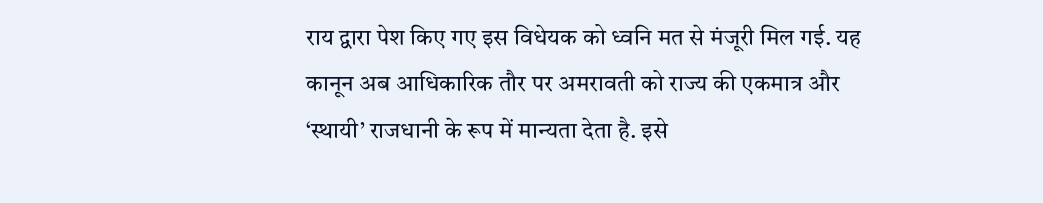राय द्वारा पेश किए गए इस विधेयक को ध्वनि मत से मंजूरी मिल गई. यह कानून अब आधिकारिक तौर पर अमरावती को राज्य की एकमात्र और ‘स्थायी’ राजधानी के रूप में मान्यता देता है. इसे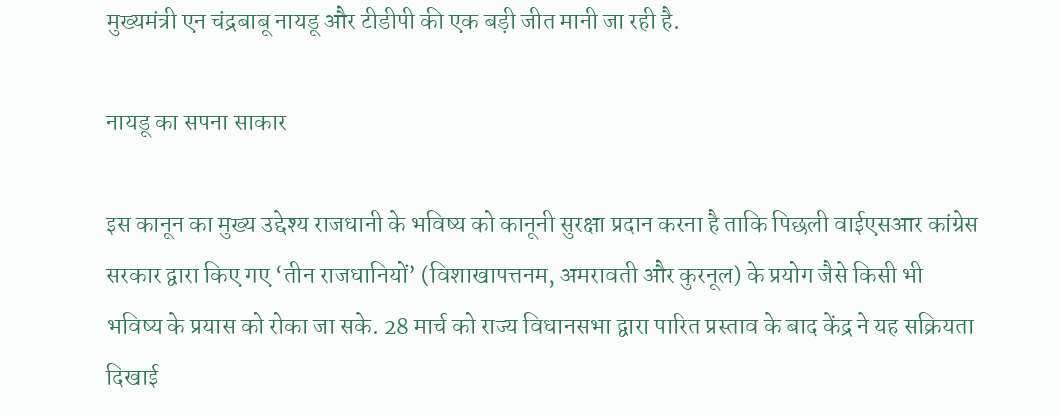मुख्यमंत्री एन चंद्रबाबू नायडू और टीडीपी की एक बड़ी जीत मानी जा रही है.

नायडू का सपना साकार

इस कानून का मुख्य उद्देश्य राजधानी के भविष्य को कानूनी सुरक्षा प्रदान करना है ताकि पिछली वाईएसआर कांग्रेस सरकार द्वारा किए गए ‘तीन राजधानियों’ (विशाखापत्तनम, अमरावती और कुरनूल) के प्रयोग जैसे किसी भी भविष्य के प्रयास को रोका जा सके. 28 मार्च को राज्य विधानसभा द्वारा पारित प्रस्ताव के बाद केंद्र ने यह सक्रियता दिखाई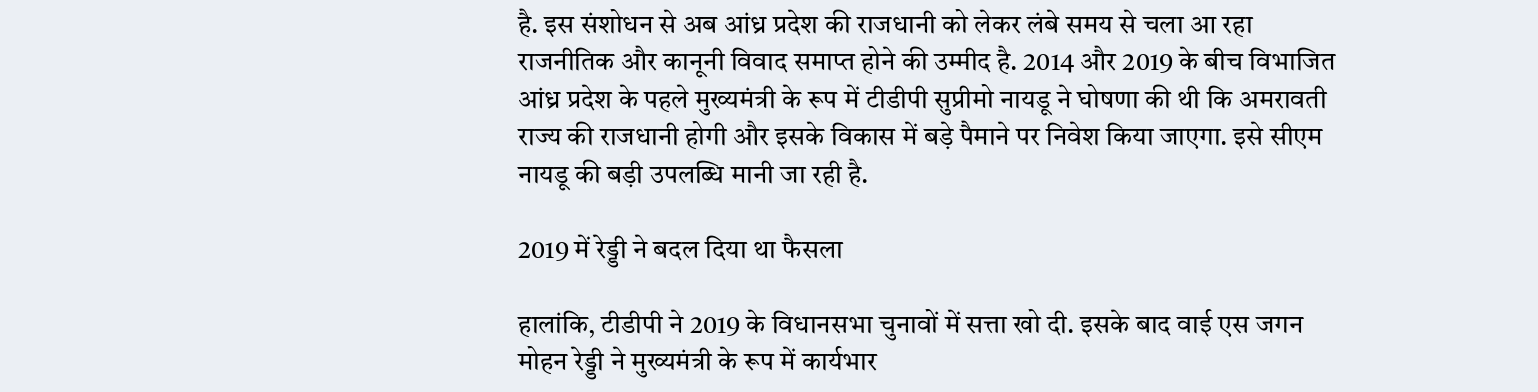है. इस संशोधन से अब आंध्र प्रदेश की राजधानी को लेकर लंबे समय से चला आ रहा राजनीतिक और कानूनी विवाद समाप्त होने की उम्मीद है. 2014 और 2019 के बीच विभाजित आंध्र प्रदेश के पहले मुख्यमंत्री के रूप में टीडीपी सुप्रीमो नायडू ने घोषणा की थी कि अमरावती राज्य की राजधानी होगी और इसके विकास में बड़े पैमाने पर निवेश किया जाएगा. इसे सीएम नायडू की बड़ी उपलब्धि मानी जा रही है.

2019 में रेड्डी ने बदल दिया था फैसला

हालांकि, टीडीपी ने 2019 के विधानसभा चुनावों में सत्ता खो दी. इसके बाद वाई एस जगन मोहन रेड्डी ने मुख्यमंत्री के रूप में कार्यभार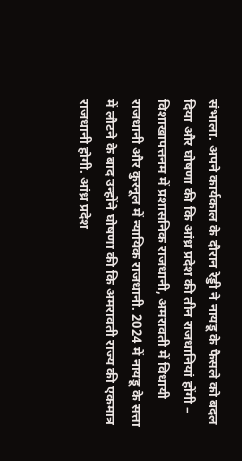संभाला. अपने कार्यकाल के दौरान रेड्डी ने नायडू के फैसले को बदल दिया और घोषणा की कि आंध्र प्रदेश की तीन राजधानियां होंगी – विशाखापत्तनम में प्रशासनिक राजधानी, अमरावती में विधायी राजधानी और कुरनूल में न्यायिक राजधानी. 2024 में नायडू के सत्ता में लौटने के बाद उन्होंने घोषणा की कि अमरावती राज्य की एकमात्र राजधानी होगी. आंध्र प्रदेश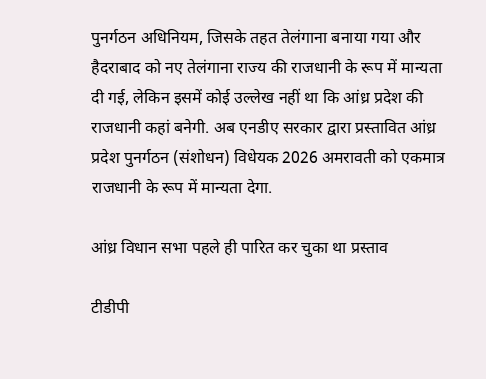पुनर्गठन अधिनियम, जिसके तहत तेलंगाना बनाया गया और हैदराबाद को नए तेलंगाना राज्य की राजधानी के रूप में मान्यता दी गई, लेकिन इसमें कोई उल्लेख नहीं था कि आंध्र प्रदेश की राजधानी कहां बनेगी. अब एनडीए सरकार द्वारा प्रस्तावित आंध्र प्रदेश पुनर्गठन (संशोधन) विधेयक 2026 अमरावती को एकमात्र राजधानी के रूप में मान्यता देगा.

आंध्र विधान सभा पहले ही पारित कर चुका था प्रस्ताव

टीडीपी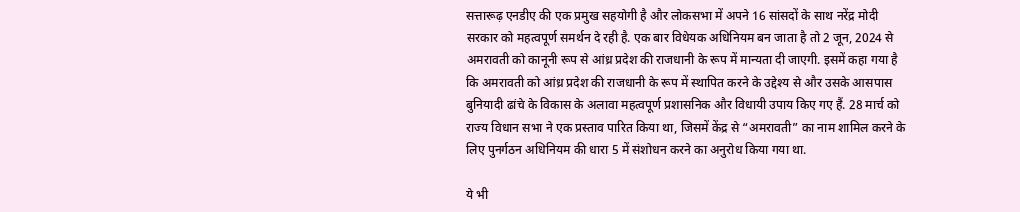सत्तारूढ़ एनडीए की एक प्रमुख सहयोगी है और लोकसभा में अपने 16 सांसदों के साथ नरेंद्र मोदी सरकार को महत्वपूर्ण समर्थन दे रही है. एक बार विधेयक अधिनियम बन जाता है तो 2 जून, 2024 से अमरावती को कानूनी रूप से आंध्र प्रदेश की राजधानी के रूप में मान्यता दी जाएगी. इसमें कहा गया है कि अमरावती को आंध्र प्रदेश की राजधानी के रूप में स्थापित करने के उद्देश्य से और उसके आसपास बुनियादी ढांचे के विकास के अलावा महत्वपूर्ण प्रशासनिक और विधायी उपाय किए गए हैं. 28 मार्च को राज्य विधान सभा ने एक प्रस्ताव पारित किया था, जिसमें केंद्र से “अमरावती” का नाम शामिल करने के लिए पुनर्गठन अधिनियम की धारा 5 में संशोधन करने का अनुरोध किया गया था.

ये भी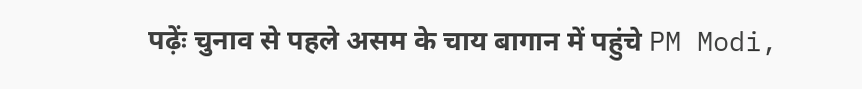पढ़ेंः चुनाव से पहले असम के चाय बागान में पहुंचे PM Modi,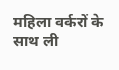महिला वर्करों के साथ ली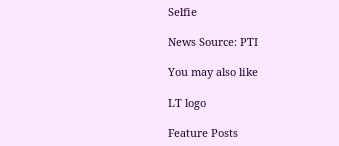Selfie

News Source: PTI

You may also like

LT logo

Feature Posts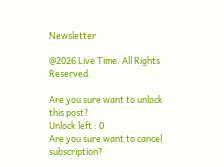Newsletter

@2026 Live Time. All Rights Reserved.

Are you sure want to unlock this post?
Unlock left : 0
Are you sure want to cancel subscription?